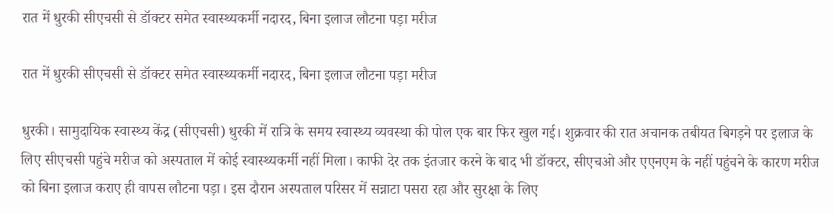रात में धुरकी सीएचसी से डॉक्टर समेत स्वास्थ्यकर्मी नदारद, बिना इलाज लौटना पड़ा मरीज

रात में धुरकी सीएचसी से डॉक्टर समेत स्वास्थ्यकर्मी नदारद, बिना इलाज लौटना पड़ा मरीज

धुरकी। सामुदायिक स्वास्थ्य केंद्र (सीएचसी) धुरकी में रात्रि के समय स्वास्थ्य व्यवस्था की पोल एक बार फिर खुल गई। शुक्रवार की रात अचानक तबीयत बिगड़ने पर इलाज के लिए सीएचसी पहुंचे मरीज को अस्पताल में कोई स्वास्थ्यकर्मी नहीं मिला। काफी देर तक इंतजार करने के बाद भी डॉक्टर, सीएचओ और एएनएम के नहीं पहुंचने के कारण मरीज को बिना इलाज कराए ही वापस लौटना पड़ा। इस दौरान अस्पताल परिसर में सन्नाटा पसरा रहा और सुरक्षा के लिए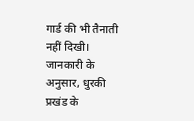गार्ड की भी तैनाती नहीं दिखी।
जानकारी के अनुसार, धुरकी प्रखंड के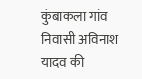कुंबाकला गांव निवासी अविनाश यादव की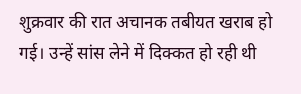शुक्रवार की रात अचानक तबीयत खराब हो गई। उन्हें सांस लेने में दिक्कत हो रही थी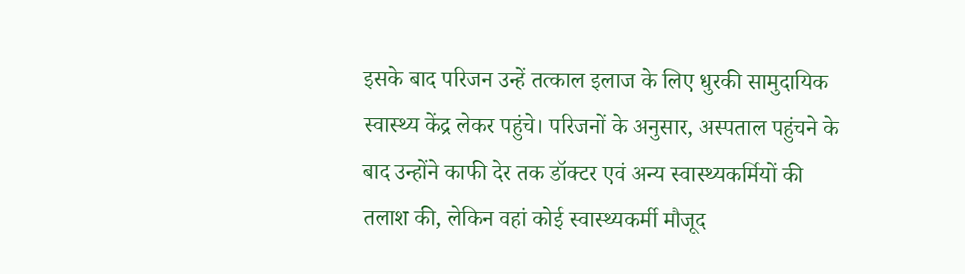इसके बाद परिजन उन्हें तत्काल इलाज के लिए धुरकी सामुदायिक स्वास्थ्य केंद्र लेकर पहुंचे। परिजनों के अनुसार, अस्पताल पहुंचने के बाद उन्होंने काफी देर तक डॉक्टर एवं अन्य स्वास्थ्यकर्मियों की तलाश की, लेकिन वहां कोई स्वास्थ्यकर्मी मौजूद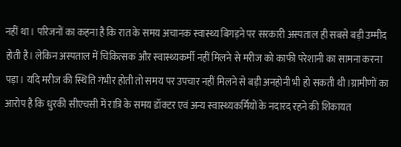नहीं था। परिजनों का कहना है कि रात के समय अचानक स्वास्थ्य बिगड़ने पर सरकारी अस्पताल ही सबसे बड़ी उम्मीद होती है। लेकिन अस्पताल में चिकित्सक और स्वास्थ्यकर्मी नहीं मिलने से मरीज को काफी परेशानी का सामना करना पड़ा। यदि मरीज की स्थिति गंभीर होती तो समय पर उपचार नहीं मिलने से बड़ी अनहोनी भी हो सकती थी।ग्रामीणों का आरोप है कि धुरकी सीएचसी में रात्रि के समय डॉक्टर एवं अन्य स्वास्थ्यकर्मियों के नदारद रहने की शिकायत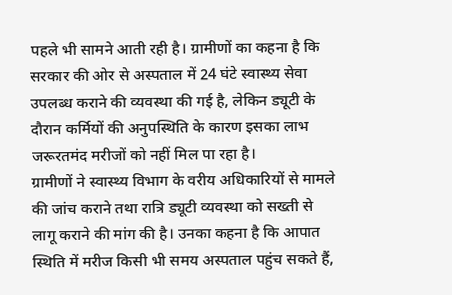पहले भी सामने आती रही है। ग्रामीणों का कहना है कि सरकार की ओर से अस्पताल में 24 घंटे स्वास्थ्य सेवा उपलब्ध कराने की व्यवस्था की गई है, लेकिन ड्यूटी के दौरान कर्मियों की अनुपस्थिति के कारण इसका लाभ जरूरतमंद मरीजों को नहीं मिल पा रहा है।
ग्रामीणों ने स्वास्थ्य विभाग के वरीय अधिकारियों से मामले की जांच कराने तथा रात्रि ड्यूटी व्यवस्था को सख्ती से लागू कराने की मांग की है। उनका कहना है कि आपात स्थिति में मरीज किसी भी समय अस्पताल पहुंच सकते हैं,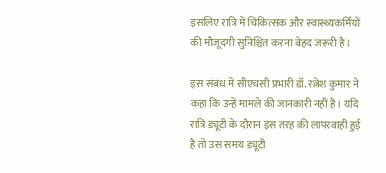इसलिए रात्रि में चिकित्सक और स्वास्थ्यकर्मियों की मौजूदगी सुनिश्चित करना बेहद जरूरी है।

इस संबंध में सीएचसी प्रभारी डॉ. रत्नेश कुमार ने कहा कि उन्हें मामले की जानकारी नहीं है। यदि रात्रि ड्यूटी के दौरान इस तरह की लापरवाही हुई है तो उस समय ड्यूटी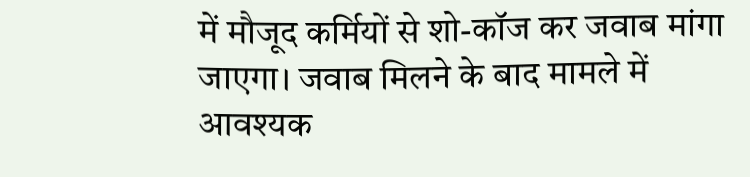में मौजूद कर्मियों से शो-कॉज कर जवाब मांगा जाएगा। जवाब मिलने के बाद मामले में आवश्यक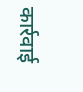कार्रवाई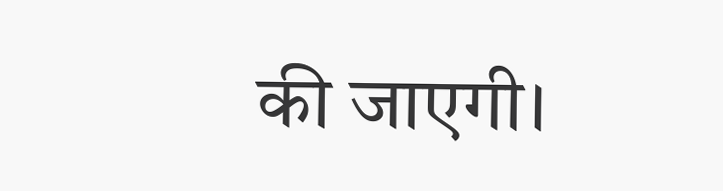की जाएगी।